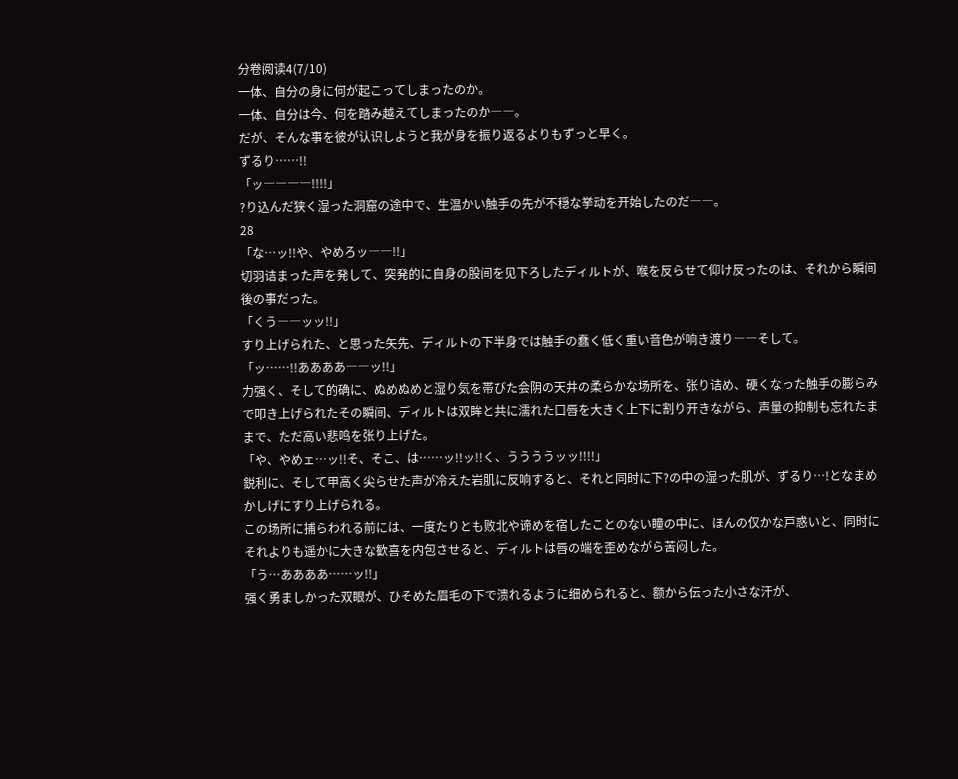分卷阅读4(7/10)
一体、自分の身に何が起こってしまったのか。
一体、自分は今、何を踏み越えてしまったのか――。
だが、そんな事を彼が认识しようと我が身を振り返るよりもずっと早く。
ずるり……!!
「ッ――――!!!!」
?り込んだ狭く湿った洞窟の途中で、生温かい触手の先が不穏な挙动を开始したのだ――。
28
「な…ッ!!や、やめろッ――!!」
切羽诘まった声を発して、突発的に自身の股间を见下ろしたディルトが、喉を反らせて仰け反ったのは、それから瞬间後の事だった。
「くう――ッッ!!」
すり上げられた、と思った矢先、ディルトの下半身では触手の蠢く低く重い音色が响き渡り――そして。
「ッ……!!ああああ――ッ!!」
力强く、そして的确に、ぬめぬめと湿り気を帯びた会阴の天井の柔らかな场所を、张り诘め、硬くなった触手の膨らみで叩き上げられたその瞬间、ディルトは双眸と共に濡れた口唇を大きく上下に割り开きながら、声量の抑制も忘れたままで、ただ高い悲鸣を张り上げた。
「や、やめェ…ッ!!そ、そこ、は……ッ!!ッ!!く、ううううッッ!!!!」
鋭利に、そして甲高く尖らせた声が冷えた岩肌に反响すると、それと同时に下?の中の湿った肌が、ずるり…!となまめかしげにすり上げられる。
この场所に捕らわれる前には、一度たりとも败北や谛めを宿したことのない瞳の中に、ほんの仅かな戸惑いと、同时にそれよりも遥かに大きな歓喜を内包させると、ディルトは唇の端を歪めながら苦闷した。
「う…ああああ……ッ!!」
强く勇ましかった双眼が、ひそめた眉毛の下で溃れるように细められると、额から伝った小さな汗が、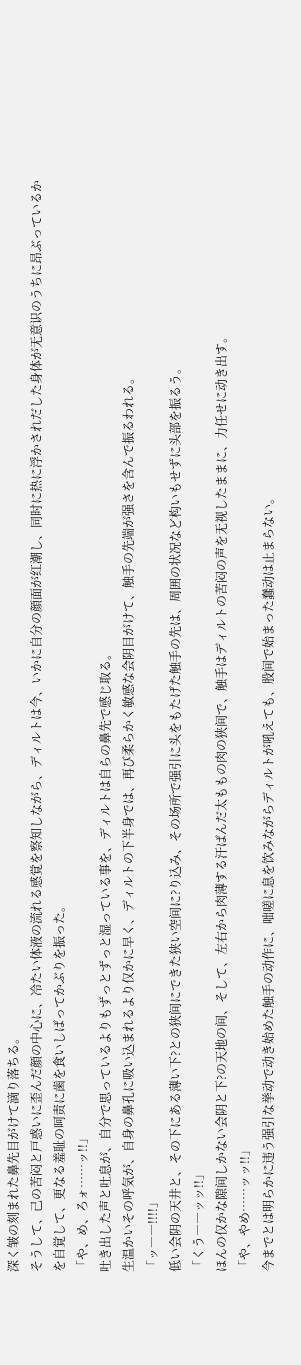深く皱の刻まれた鼻先目がけて滴り落ちる。
そうして、己の苦闷と戸惑いに歪んだ顔の中心に、冷たい体液の流れる感覚を察知しながら、ディルトは今、いかに自分の顔面が红潮し、同时に热に浮かされだした身体が无意识のうちに昂ぶっているかを自覚して、更なる羞耻の呵责に歯を食いしばってかぶりを振った。
「や、め、ろォ……ッ!!」
吐き出した声と吐息が、自分で思っているよりもずっとずっと湿っている事を、ディルトは自らの鼻先で感じ取る。
生温かいその呼気が、自身の鼻孔に吸い込まれるより仅かに早く、ディルトの下半身では、再び柔らかく敏感な会阴目がけて、触手の先端が强さを含んで振るわれる。
「ッ――!!!!」
低い会阴の天井と、その下にある薄い下?との狭间にできた狭い空间に?り込み、その场所で强引に头をもたげた触手の先は、周囲の状况など构いもせずに头部を振るう。
「くう――ッッ!!」
ほんの仅かな隙间しかない会阴と下?の天地の间、そして、左右から肉薄する汗ばんだ太ももの肉の狭间で、触手はディルトの苦闷の声を无视したままに、力任せに动き出す。
「や、やめ……ッッ!!」
今までとは明らかに违う强引な挙动で动き始めた触手の动作に、咄嗟に息を饮みながらディルトが吼えても、股间で始まった蠢动は止まらない。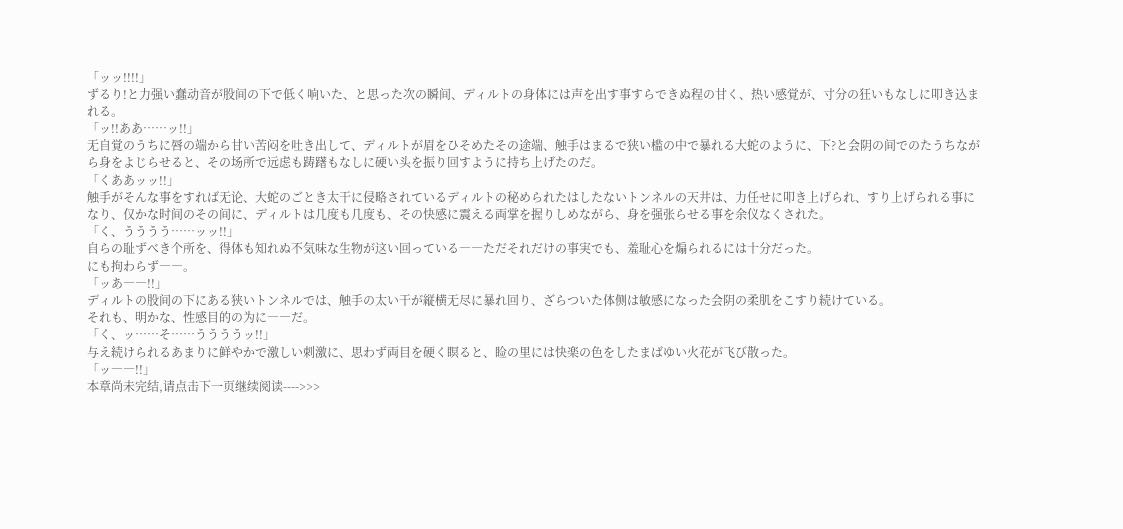「ッッ!!!!」
ずるり!と力强い蠢动音が股间の下で低く响いた、と思った次の瞬间、ディルトの身体には声を出す事すらできぬ程の甘く、热い感覚が、寸分の狂いもなしに叩き込まれる。
「ッ!!ああ……ッ!!」
无自覚のうちに唇の端から甘い苦闷を吐き出して、ディルトが眉をひそめたその途端、触手はまるで狭い槛の中で暴れる大蛇のように、下?と会阴の间でのたうちながら身をよじらせると、その场所で远虑も踌躇もなしに硬い头を振り回すように持ち上げたのだ。
「くああッッ!!」
触手がそんな事をすれば无论、大蛇のごとき太干に侵略されているディルトの秘められたはしたないトンネルの天井は、力任せに叩き上げられ、すり上げられる事になり、仅かな时间のその间に、ディルトは几度も几度も、その快感に震える両掌を握りしめながら、身を强张らせる事を余仪なくされた。
「く、うううう……ッッ!!」
自らの耻ずべき个所を、得体も知れぬ不気味な生物が这い回っている――ただそれだけの事実でも、羞耻心を煽られるには十分だった。
にも拘わらず――。
「ッあ――!!」
ディルトの股间の下にある狭いトンネルでは、触手の太い干が縦横无尽に暴れ回り、ざらついた体侧は敏感になった会阴の柔肌をこすり続けている。
それも、明かな、性感目的の为に――だ。
「く、ッ……そ……ううううッ!!」
与え続けられるあまりに鲜やかで激しい刺激に、思わず両目を硬く瞑ると、睑の里には快楽の色をしたまばゆい火花が飞び散った。
「ッ――!!」
本章尚未完结,请点击下一页继续阅读---->>>